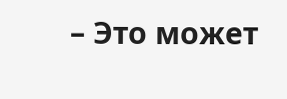– Это может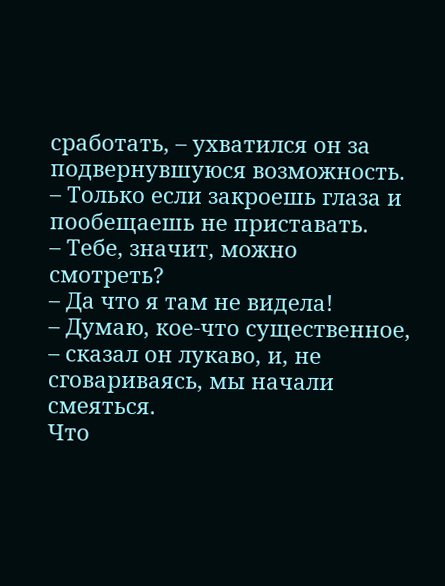сработать, – ухватился он за подвернувшуюся возможность.
– Только если закроешь глаза и пообещаешь не приставать.
– Тебе, значит, можно смотреть?
– Да что я там не видела!
– Думаю, кое-что существенное, – сказал он лукаво, и, не сговариваясь, мы начали смеяться.
Что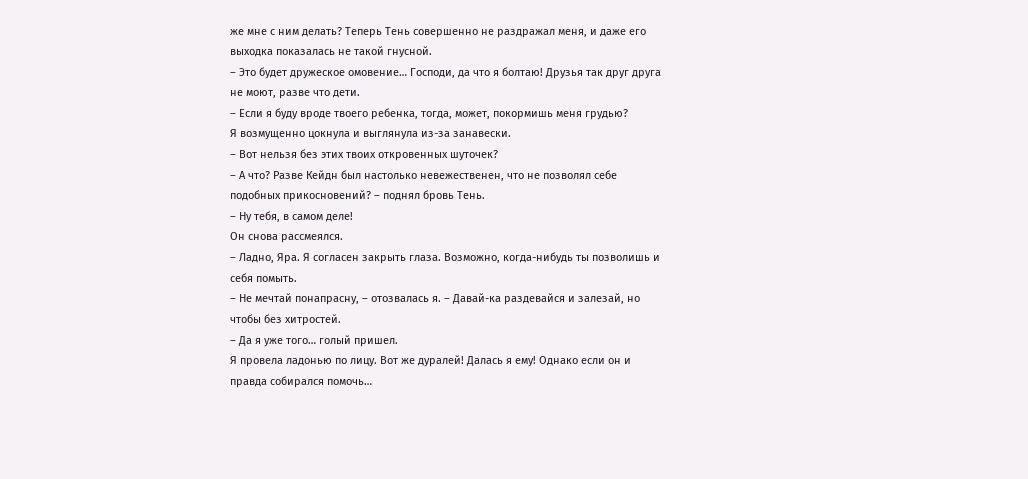же мне с ним делать? Теперь Тень совершенно не раздражал меня, и даже его выходка показалась не такой гнусной.
– Это будет дружеское омовение… Господи, да что я болтаю! Друзья так друг друга не моют, разве что дети.
– Если я буду вроде твоего ребенка, тогда, может, покормишь меня грудью?
Я возмущенно цокнула и выглянула из-за занавески.
– Вот нельзя без этих твоих откровенных шуточек?
– А что? Разве Кейдн был настолько невежественен, что не позволял себе подобных прикосновений? – поднял бровь Тень.
– Ну тебя, в самом деле!
Он снова рассмеялся.
– Ладно, Яра. Я согласен закрыть глаза. Возможно, когда-нибудь ты позволишь и себя помыть.
– Не мечтай понапрасну, – отозвалась я. – Давай-ка раздевайся и залезай, но чтобы без хитростей.
– Да я уже того… голый пришел.
Я провела ладонью по лицу. Вот же дуралей! Далась я ему! Однако если он и правда собирался помочь…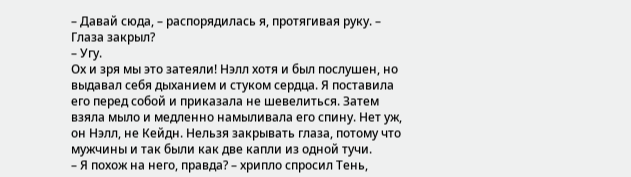– Давай сюда, – распорядилась я, протягивая руку. – Глаза закрыл?
– Угу.
Ох и зря мы это затеяли! Нэлл хотя и был послушен, но выдавал себя дыханием и стуком сердца. Я поставила его перед собой и приказала не шевелиться. Затем взяла мыло и медленно намыливала его спину. Нет уж, он Нэлл, не Кейдн. Нельзя закрывать глаза, потому что мужчины и так были как две капли из одной тучи.
– Я похож на него, правда? – хрипло спросил Тень,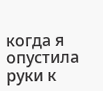когда я опустила руки к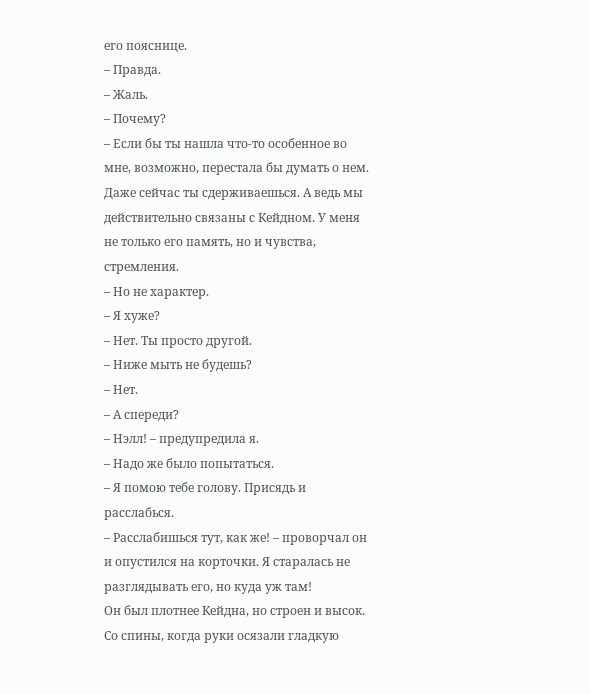его пояснице.
– Правда.
– Жаль.
– Почему?
– Если бы ты нашла что-то особенное во мне, возможно, перестала бы думать о нем. Даже сейчас ты сдерживаешься. А ведь мы действительно связаны с Кейдном. У меня не только его память, но и чувства, стремления.
– Но не характер.
– Я хуже?
– Нет. Ты просто другой.
– Ниже мыть не будешь?
– Нет.
– А спереди?
– Нэлл! – предупредила я.
– Надо же было попытаться.
– Я помою тебе голову. Присядь и расслабься.
– Расслабишься тут, как же! – проворчал он и опустился на корточки. Я старалась не разглядывать его, но куда уж там!
Он был плотнее Кейдна, но строен и высок. Со спины, когда руки осязали гладкую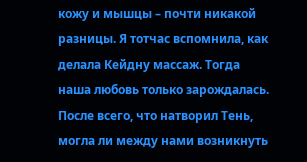кожу и мышцы – почти никакой разницы. Я тотчас вспомнила, как делала Кейдну массаж. Тогда наша любовь только зарождалась. После всего, что натворил Тень, могла ли между нами возникнуть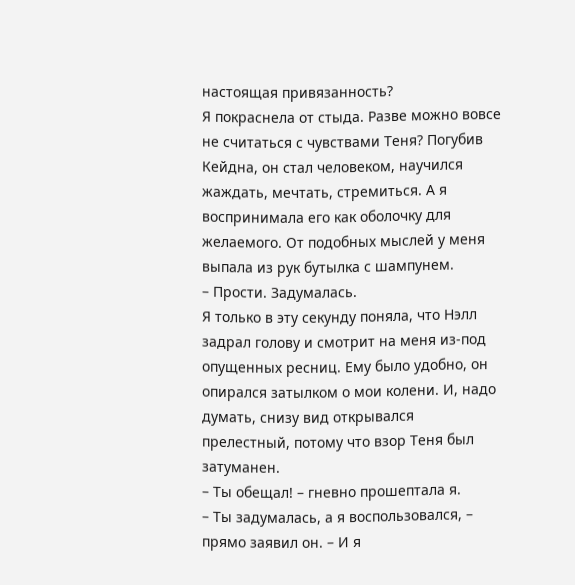настоящая привязанность?
Я покраснела от стыда. Разве можно вовсе не считаться с чувствами Теня? Погубив Кейдна, он стал человеком, научился жаждать, мечтать, стремиться. А я воспринимала его как оболочку для желаемого. От подобных мыслей у меня выпала из рук бутылка с шампунем.
– Прости. Задумалась.
Я только в эту секунду поняла, что Нэлл задрал голову и смотрит на меня из-под опущенных ресниц. Ему было удобно, он опирался затылком о мои колени. И, надо думать, снизу вид открывался прелестный, потому что взор Теня был затуманен.
– Ты обещал! – гневно прошептала я.
– Ты задумалась, а я воспользовался, – прямо заявил он. – И я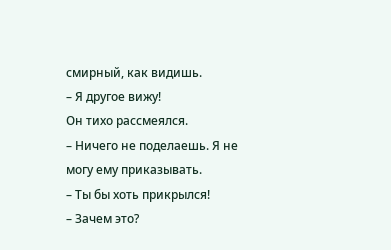смирный, как видишь.
– Я другое вижу!
Он тихо рассмеялся.
– Ничего не поделаешь. Я не могу ему приказывать.
– Ты бы хоть прикрылся!
– Зачем это?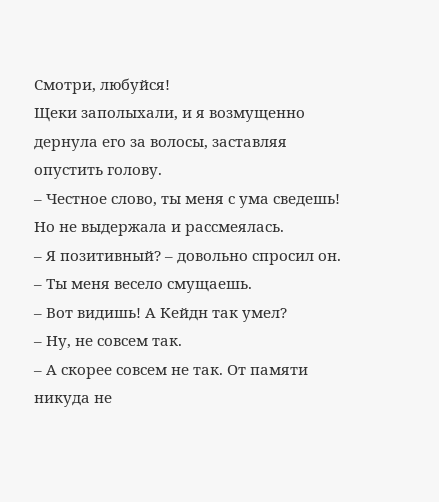Смотри, любуйся!
Щеки заполыхали, и я возмущенно дернула его за волосы, заставляя опустить голову.
– Честное слово, ты меня с ума сведешь!
Но не выдержала и рассмеялась.
– Я позитивный? – довольно спросил он.
– Ты меня весело смущаешь.
– Вот видишь! А Кейдн так умел?
– Ну, не совсем так.
– А скорее совсем не так. От памяти никуда не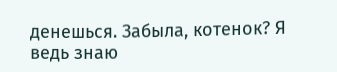денешься. Забыла, котенок? Я ведь знаю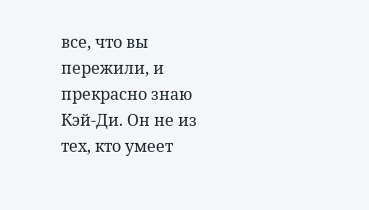все, что вы пережили, и прекрасно знаю Кэй-Ди. Он не из тех, кто умеет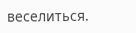веселиться.